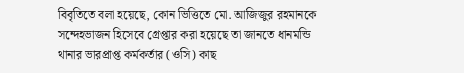বিবৃতিতে বলা হয়েছে, কোন ভিত্তিতে মো. আজিজুর রহমানকে সন্দেহভাজন হিসেবে গ্রেপ্তার করা হয়েছে তা জানতে ধানমন্ডি থানার ভারপ্রাপ্ত কর্মকর্তার (ওসি) কাছ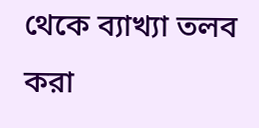থেকে ব্যাখ্যা তলব করা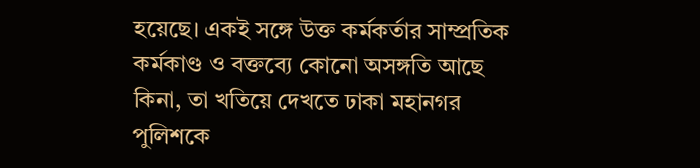হয়েছে। একই সঙ্গে উক্ত কর্মকর্তার সাম্প্রতিক কর্মকাণ্ড ও বক্তব্যে কোনো অসঙ্গতি আছে কিনা, তা খতিয়ে দেখতে ঢাকা মহানগর পুলিশকে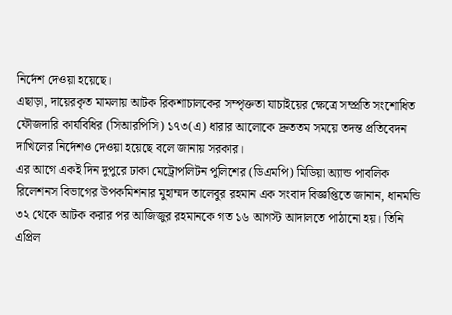নির্দেশ দেওয়া হয়েছে।
এছাড়া, দায়েরকৃত মামলায় আটক রিকশাচালকের সম্পৃক্ততা যাচাইয়ের ক্ষেত্রে সম্প্রতি সংশোধিত ফৌজদারি কার্যবিধির (সিআরপিসি) ১৭৩(এ) ধারার আলোকে দ্রুততম সময়ে তদন্ত প্রতিবেদন দাখিলের নির্দেশও দেওয়া হয়েছে বলে জানায় সরকার।
এর আগে একই দিন দুপুরে ঢাকা মেট্রোপলিটন পুলিশের (ডিএমপি) মিডিয়া অ্যান্ড পাবলিক রিলেশনস বিভাগের উপকমিশনার মুহাম্মদ তালেবুর রহমান এক সংবাদ বিজ্ঞপ্তিতে জানান, ধানমন্ডি ৩২ থেকে আটক করার পর আজিজুর রহমানকে গত ১৬ আগস্ট আদালতে পাঠানো হয়। তিনি এপ্রিল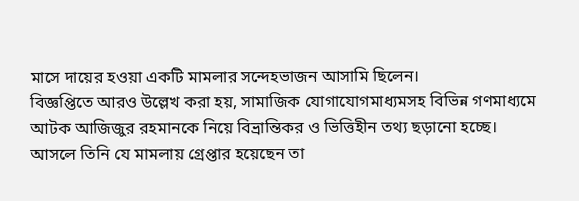মাসে দায়ের হওয়া একটি মামলার সন্দেহভাজন আসামি ছিলেন।
বিজ্ঞপ্তিতে আরও উল্লেখ করা হয়, সামাজিক যোগাযোগমাধ্যমসহ বিভিন্ন গণমাধ্যমে আটক আজিজুর রহমানকে নিয়ে বিভ্রান্তিকর ও ভিত্তিহীন তথ্য ছড়ানো হচ্ছে। আসলে তিনি যে মামলায় গ্রেপ্তার হয়েছেন তা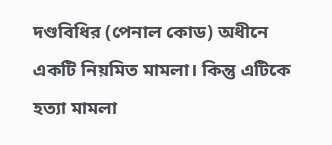দণ্ডবিধির (পেনাল কোড) অধীনে একটি নিয়মিত মামলা। কিন্তু এটিকে হত্যা মামলা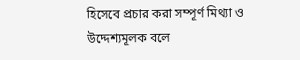হিসেবে প্রচার করা সম্পূর্ণ মিথ্যা ও উদ্দেশ্যমূলক বলে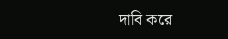দাবি করে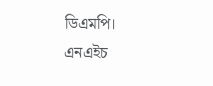ডিএমপি।
এনএইচ